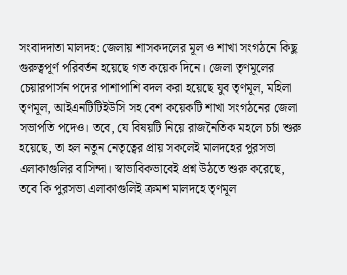সংবাদদাতা মালদহ: জেলায় শাসকদলের মূল ও শাখা সংগঠনে কিছু গুরুত্বপূর্ণ পরিবর্তন হয়েছে গত কয়েক দিনে। জেলা তৃণমূলের চেয়ারপার্সন পদের পাশাপাশি বদল করা হয়েছে যুব তৃণমূল, মহিলা তৃণমূল, আইএনটিটিইউসি সহ বেশ কয়েকটি শাখা সংগঠনের জেলা সভাপতি পদেও। তবে, যে বিষয়টি নিয়ে রাজনৈতিক মহলে চর্চা শুরু হয়েছে, তা হল নতুন নেতৃত্বের প্রায় সকলেই মালদহের পুরসভা এলাকাগুলির বাসিন্দা। স্বাভাবিকভাবেই প্রশ্ন উঠতে শুরু করেছে, তবে কি পুরসভা এলাকাগুলিই ক্রমশ মালদহে তৃণমূল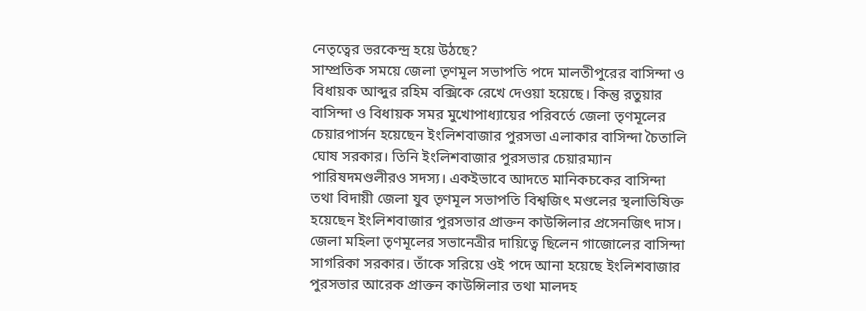নেতৃত্বের ভরকেন্দ্র হয়ে উঠছে?
সাম্প্রতিক সময়ে জেলা তৃণমূল সভাপতি পদে মালতীপুরের বাসিন্দা ও বিধায়ক আব্দুর রহিম বক্সিকে রেখে দেওয়া হয়েছে। কিন্তু রতুয়ার বাসিন্দা ও বিধায়ক সমর মুখোপাধ্যায়ের পরিবর্তে জেলা তৃণমূলের চেয়ারপার্সন হয়েছেন ইংলিশবাজার পুরসভা এলাকার বাসিন্দা চৈতালি ঘোষ সরকার। তিনি ইংলিশবাজার পুরসভার চেয়ারম্যান পারিষদমণ্ডলীরও সদস্য। একইভাবে আদতে মানিকচকের বাসিন্দা তথা বিদায়ী জেলা যুব তৃণমূল সভাপতি বিশ্বজিৎ মণ্ডলের স্থলাভিষিক্ত হয়েছেন ইংলিশবাজার পুরসভার প্রাক্তন কাউন্সিলার প্রসেনজিৎ দাস।
জেলা মহিলা তৃণমূলের সভানেত্রীর দায়িত্বে ছিলেন গাজোলের বাসিন্দা সাগরিকা সরকার। তাঁকে সরিয়ে ওই পদে আনা হয়েছে ইংলিশবাজার পুরসভার আরেক প্রাক্তন কাউন্সিলার তথা মালদহ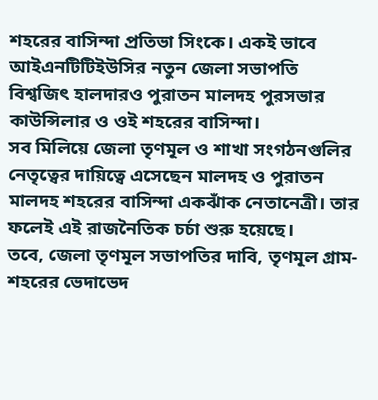শহরের বাসিন্দা প্রতিভা সিংকে। একই ভাবে আইএনটিটিইউসির নতুন জেলা সভাপতি বিশ্বজিৎ হালদারও পুরাতন মালদহ পুরসভার কাউন্সিলার ও ওই শহরের বাসিন্দা।
সব মিলিয়ে জেলা তৃণমূল ও শাখা সংগঠনগুলির নেতৃত্বের দায়িত্বে এসেছেন মালদহ ও পুরাতন মালদহ শহরের বাসিন্দা একঝাঁক নেতানেত্রী। তার ফলেই এই রাজনৈতিক চর্চা শুরু হয়েছে।
তবে, জেলা তৃণমূল সভাপতির দাবি, তৃণমূল গ্রাম-শহরের ভেদাভেদ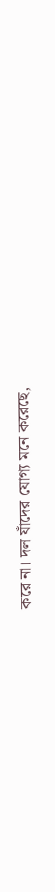করে না। দল যাঁদের যোগ্য মনে করেছে,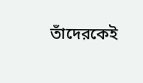তাঁদেরকেই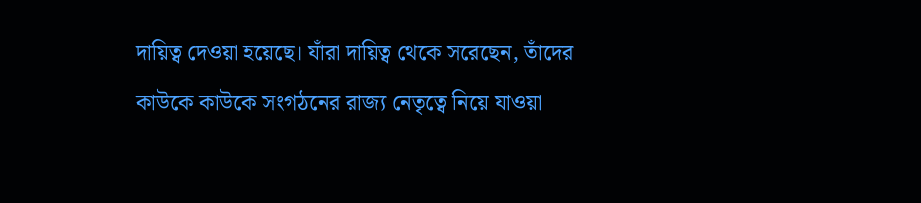দায়িত্ব দেওয়া হয়েছে। যাঁরা দায়িত্ব থেকে সরেছেন, তাঁদের কাউকে কাউকে সংগঠনের রাজ্য নেতৃত্বে নিয়ে যাওয়া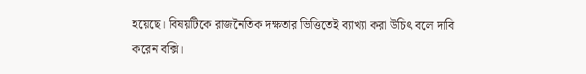হয়েছে। বিষয়টিকে রাজনৈতিক দক্ষতার ভিত্তিতেই ব্যাখ্যা করা উচিৎ বলে দাবি করেন বক্সি।